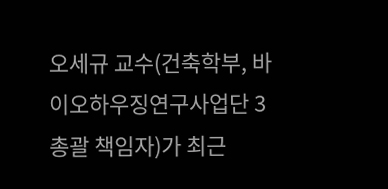오세규 교수(건축학부, 바이오하우징연구사업단 3총괄 책임자)가 최근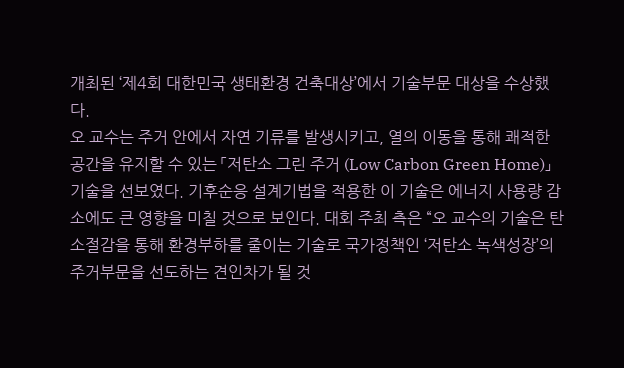개최된 ‘제4회 대한민국 생태환경 건축대상’에서 기술부문 대상을 수상했다.
오 교수는 주거 안에서 자연 기류를 발생시키고, 열의 이동을 통해 쾌적한 공간을 유지할 수 있는 「저탄소 그린 주거 (Low Carbon Green Home)」기술을 선보였다. 기후순응 설계기법을 적용한 이 기술은 에너지 사용량 감소에도 큰 영향을 미칠 것으로 보인다. 대회 주최 측은 “오 교수의 기술은 탄소절감을 통해 환경부하를 줄이는 기술로 국가정책인 ‘저탄소 녹색성장’의 주거부문을 선도하는 견인차가 될 것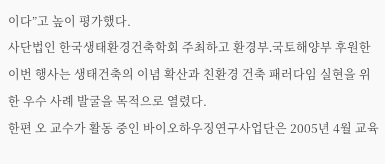이다”고 높이 평가했다.
사단법인 한국생태환경건축학회 주최하고 환경부․국토해양부 후원한 이번 행사는 생태건축의 이념 확산과 친환경 건축 패러다임 실현을 위한 우수 사례 발굴을 목적으로 열렸다.
한편 오 교수가 활동 중인 바이오하우징연구사업단은 2005년 4월 교육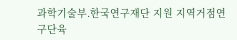과학기술부.한국연구재단 지원 지역거점연구단육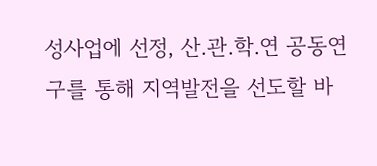성사업에 선정, 산.관.학.연 공동연구를 통해 지역발전을 선도할 바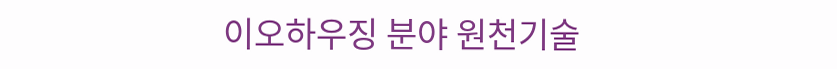이오하우징 분야 원천기술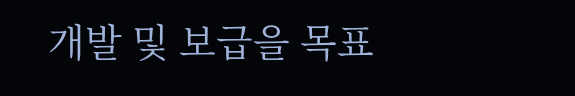개발 및 보급을 목표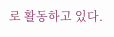로 활동하고 있다.